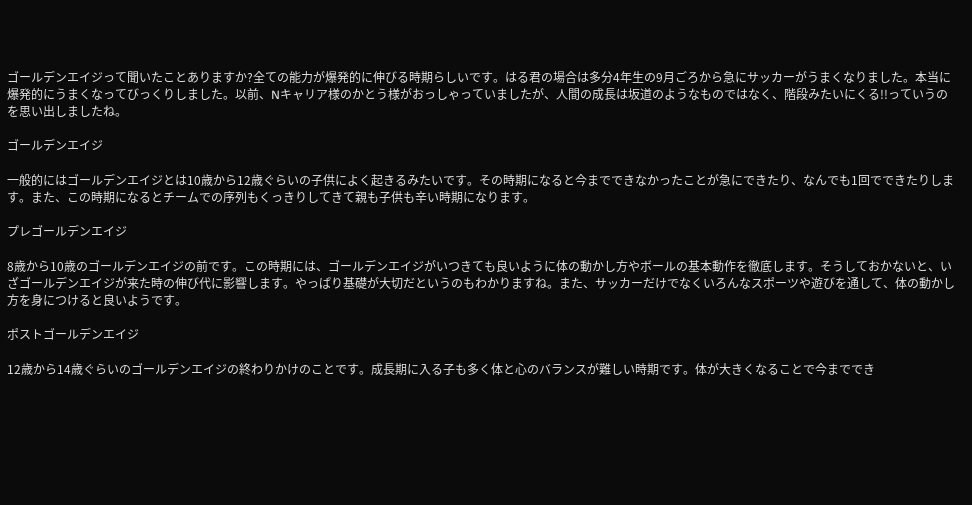ゴールデンエイジって聞いたことありますか?全ての能力が爆発的に伸びる時期らしいです。はる君の場合は多分4年生の9月ごろから急にサッカーがうまくなりました。本当に爆発的にうまくなってびっくりしました。以前、Nキャリア様のかとう様がおっしゃっていましたが、人間の成長は坂道のようなものではなく、階段みたいにくる!!っていうのを思い出しましたね。

ゴールデンエイジ

一般的にはゴールデンエイジとは10歳から12歳ぐらいの子供によく起きるみたいです。その時期になると今までできなかったことが急にできたり、なんでも1回でできたりします。また、この時期になるとチームでの序列もくっきりしてきて親も子供も辛い時期になります。

プレゴールデンエイジ

8歳から10歳のゴールデンエイジの前です。この時期には、ゴールデンエイジがいつきても良いように体の動かし方やボールの基本動作を徹底します。そうしておかないと、いざゴールデンエイジが来た時の伸び代に影響します。やっぱり基礎が大切だというのもわかりますね。また、サッカーだけでなくいろんなスポーツや遊びを通して、体の動かし方を身につけると良いようです。

ポストゴールデンエイジ

12歳から14歳ぐらいのゴールデンエイジの終わりかけのことです。成長期に入る子も多く体と心のバランスが難しい時期です。体が大きくなることで今まででき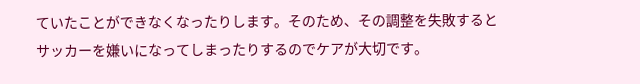ていたことができなくなったりします。そのため、その調整を失敗するとサッカーを嫌いになってしまったりするのでケアが大切です。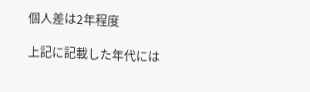個人差は2年程度

上記に記載した年代には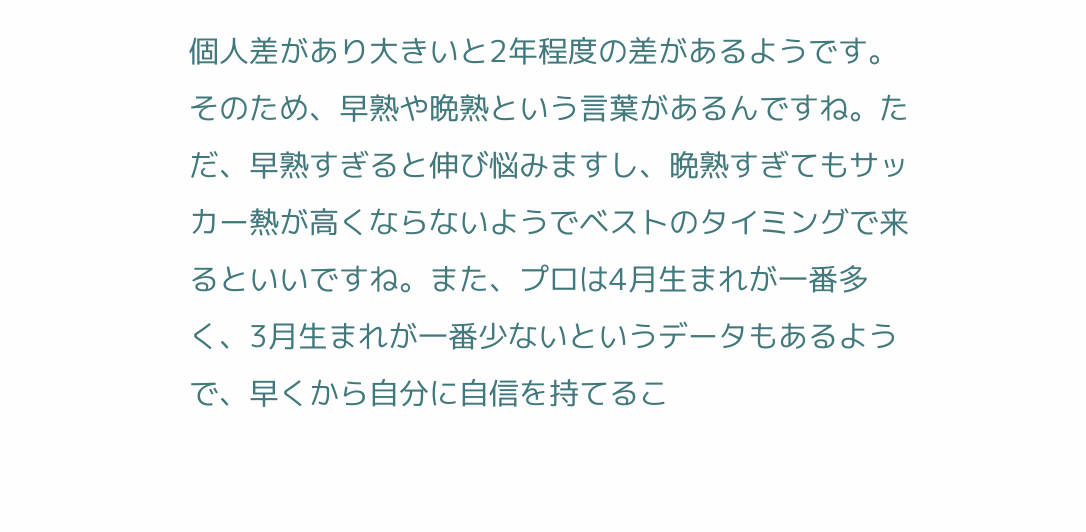個人差があり大きいと2年程度の差があるようです。そのため、早熟や晩熟という言葉があるんですね。ただ、早熟すぎると伸び悩みますし、晩熟すぎてもサッカー熱が高くならないようでベストのタイミングで来るといいですね。また、プロは4月生まれが一番多く、3月生まれが一番少ないというデータもあるようで、早くから自分に自信を持てるこ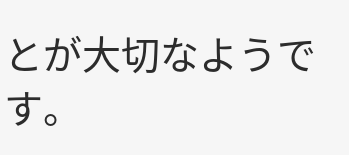とが大切なようです。